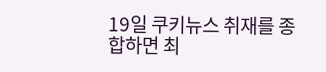19일 쿠키뉴스 취재를 종합하면 최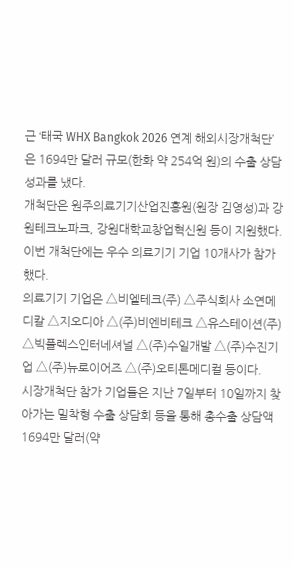근 ‘태국 WHX Bangkok 2026 연계 해외시장개척단’은 1694만 달러 규모(한화 약 254억 원)의 수출 상담 성과를 냈다.
개척단은 원주의료기기산업진흥원(원장 김영성)과 강원테크노파크, 강원대학교창업혁신원 등이 지원했다.
이번 개척단에는 우수 의료기기 기업 10개사가 참가했다.
의료기기 기업은 △비엘테크(주) △주식회사 소연메디칼 △지오디아 △(주)비엔비테크 △유스테이션(주) △빅플렉스인터네셔널 △(주)수일개발 △(주)수진기업 △(주)뉴로이어즈 △(주)오티톤메디컬 등이다.
시장개척단 참가 기업들은 지난 7일부터 10일까지 찾아가는 밀착형 수출 상담회 등을 통해 총수출 상담액 1694만 달러(약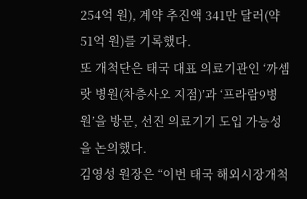254억 원), 계약 추진액 341만 달러(약 51억 원)를 기록했다.
또 개척단은 태국 대표 의료기관인 ‘까셈랏 병원(차층사오 지점)’과 ‘프라람9병원’을 방문, 선진 의료기기 도입 가능성을 논의했다.
김영성 원장은 “이번 태국 해외시장개척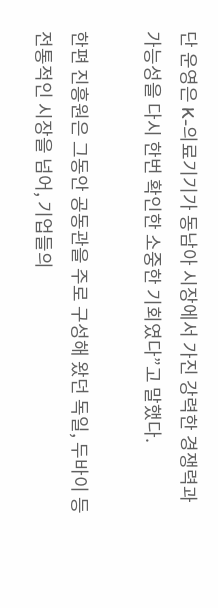단 운영은 K-의료기기가 동남아 시장에서 가진 강력한 경쟁력과 가능성을 다시 한번 확인한 소중한 기회였다”고 말했다.

한편 진흥원은 그동안 공동관을 주로 구성해 왔던 독일, 두바이 등 전통적인 시장을 넘어, 기업들의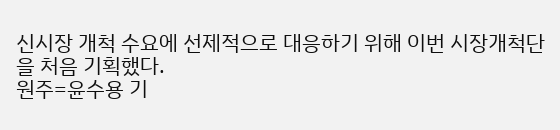신시장 개척 수요에 선제적으로 대응하기 위해 이번 시장개척단을 처음 기획했다.
원주=윤수용 기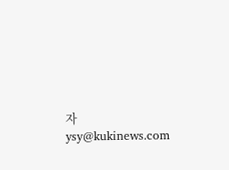자 ysy@kukinews.com